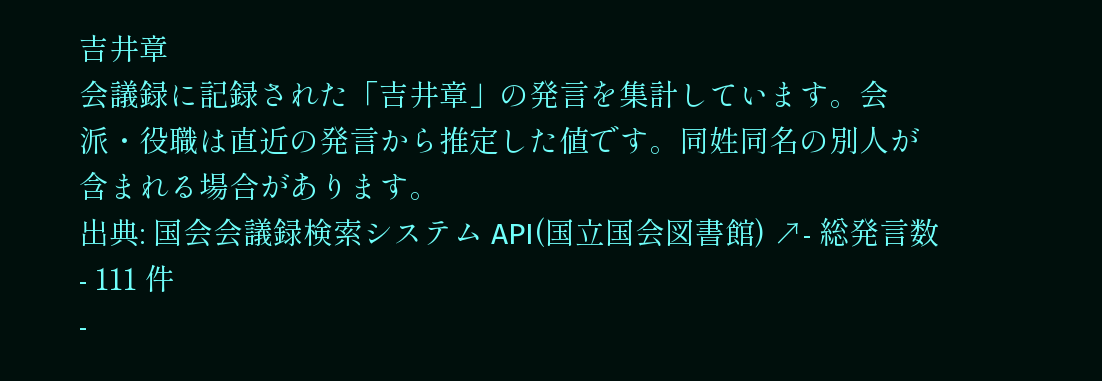吉井章
会議録に記録された「吉井章」の発言を集計しています。会派・役職は直近の発言から推定した値です。同姓同名の別人が含まれる場合があります。
出典: 国会会議録検索システム API(国立国会図書館) ↗- 総発言数
- 111 件
-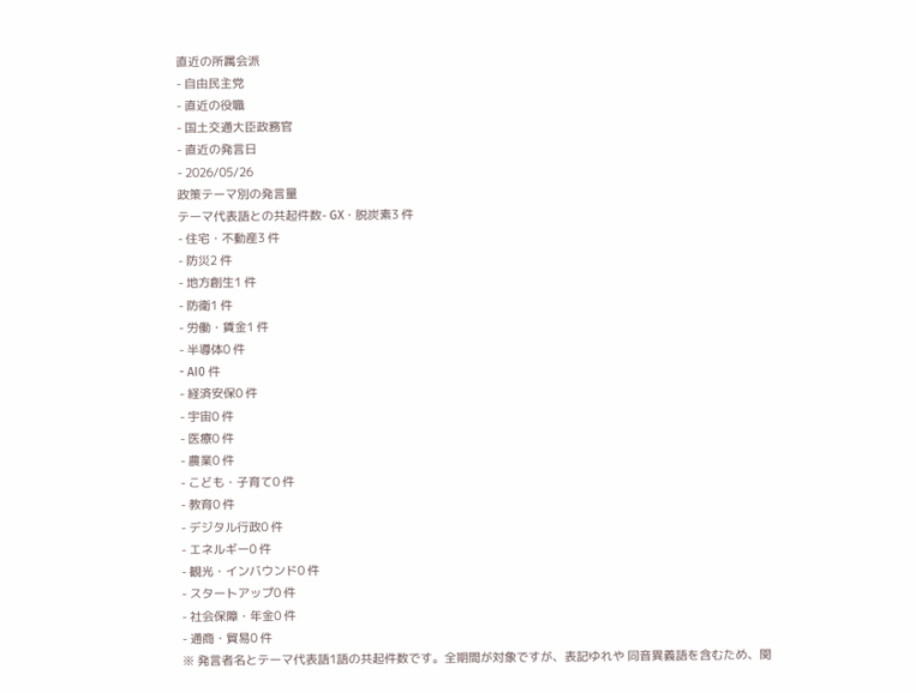直近の所属会派
- 自由民主党
- 直近の役職
- 国土交通大臣政務官
- 直近の発言日
- 2026/05/26
政策テーマ別の発言量
テーマ代表語との共起件数- GX・脱炭素3 件
- 住宅・不動産3 件
- 防災2 件
- 地方創生1 件
- 防衛1 件
- 労働・賃金1 件
- 半導体0 件
- AI0 件
- 経済安保0 件
- 宇宙0 件
- 医療0 件
- 農業0 件
- こども・子育て0 件
- 教育0 件
- デジタル行政0 件
- エネルギー0 件
- 観光・インバウンド0 件
- スタートアップ0 件
- 社会保障・年金0 件
- 通商・貿易0 件
※ 発言者名とテーマ代表語1語の共起件数です。全期間が対象ですが、表記ゆれや 同音異義語を含むため、関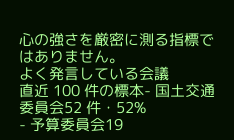心の強さを厳密に測る指標ではありません。
よく発言している会議
直近 100 件の標本- 国土交通委員会52 件・52%
- 予算委員会19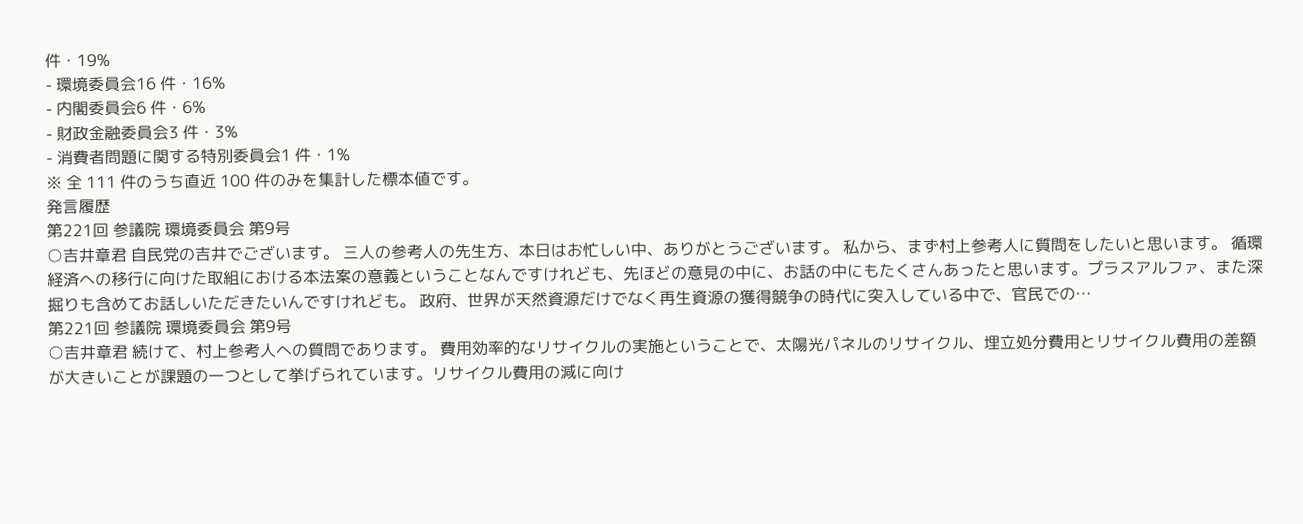件・19%
- 環境委員会16 件・16%
- 内閣委員会6 件・6%
- 財政金融委員会3 件・3%
- 消費者問題に関する特別委員会1 件・1%
※ 全 111 件のうち直近 100 件のみを集計した標本値です。
発言履歴
第221回 参議院 環境委員会 第9号
○吉井章君 自民党の吉井でございます。 三人の参考人の先生方、本日はお忙しい中、ありがとうございます。 私から、まず村上参考人に質問をしたいと思います。 循環経済への移行に向けた取組における本法案の意義ということなんですけれども、先ほどの意見の中に、お話の中にもたくさんあったと思います。プラスアルファ、また深掘りも含めてお話しいただきたいんですけれども。 政府、世界が天然資源だけでなく再生資源の獲得競争の時代に突入している中で、官民での…
第221回 参議院 環境委員会 第9号
○吉井章君 続けて、村上参考人への質問であります。 費用効率的なリサイクルの実施ということで、太陽光パネルのリサイクル、埋立処分費用とリサイクル費用の差額が大きいことが課題の一つとして挙げられています。リサイクル費用の減に向け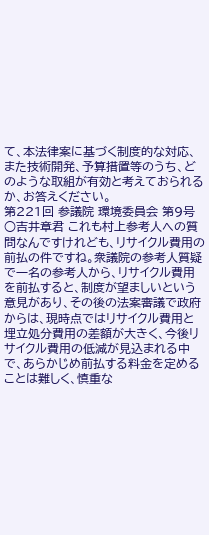て、本法律案に基づく制度的な対応、また技術開発、予算措置等のうち、どのような取組が有効と考えておられるか、お答えください。
第221回 参議院 環境委員会 第9号
○吉井章君 これも村上参考人への質問なんですけれども、リサイクル費用の前払の件ですね。衆議院の参考人質疑で一名の参考人から、リサイクル費用を前払すると、制度が望ましいという意見があり、その後の法案審議で政府からは、現時点ではリサイクル費用と埋立処分費用の差額が大きく、今後リサイクル費用の低減が見込まれる中で、あらかじめ前払する料金を定めることは難しく、慎重な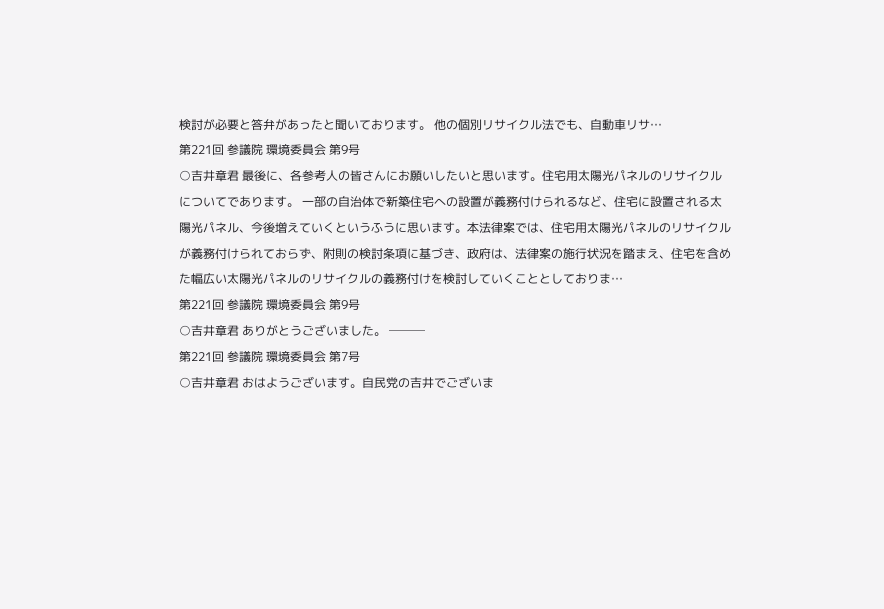検討が必要と答弁があったと聞いております。 他の個別リサイクル法でも、自動車リサ…
第221回 参議院 環境委員会 第9号
○吉井章君 最後に、各参考人の皆さんにお願いしたいと思います。住宅用太陽光パネルのリサイクルについてであります。 一部の自治体で新築住宅への設置が義務付けられるなど、住宅に設置される太陽光パネル、今後増えていくというふうに思います。本法律案では、住宅用太陽光パネルのリサイクルが義務付けられておらず、附則の検討条項に基づき、政府は、法律案の施行状況を踏まえ、住宅を含めた幅広い太陽光パネルのリサイクルの義務付けを検討していくこととしておりま…
第221回 参議院 環境委員会 第9号
○吉井章君 ありがとうございました。 ───
第221回 参議院 環境委員会 第7号
○吉井章君 おはようございます。自民党の吉井でございま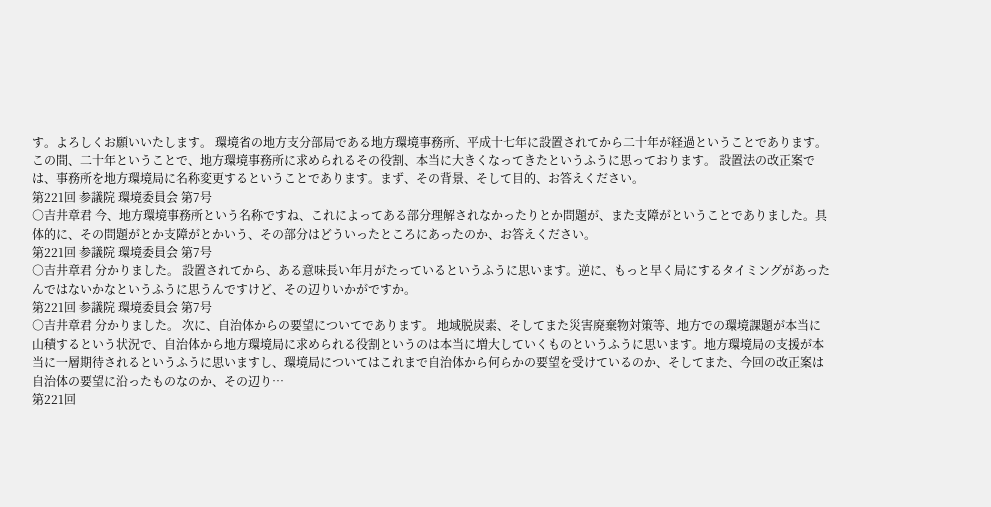す。よろしくお願いいたします。 環境省の地方支分部局である地方環境事務所、平成十七年に設置されてから二十年が経過ということであります。この間、二十年ということで、地方環境事務所に求められるその役割、本当に大きくなってきたというふうに思っております。 設置法の改正案では、事務所を地方環境局に名称変更するということであります。まず、その背景、そして目的、お答えください。
第221回 参議院 環境委員会 第7号
○吉井章君 今、地方環境事務所という名称ですね、これによってある部分理解されなかったりとか問題が、また支障がということでありました。具体的に、その問題がとか支障がとかいう、その部分はどういったところにあったのか、お答えください。
第221回 参議院 環境委員会 第7号
○吉井章君 分かりました。 設置されてから、ある意味長い年月がたっているというふうに思います。逆に、もっと早く局にするタイミングがあったんではないかなというふうに思うんですけど、その辺りいかがですか。
第221回 参議院 環境委員会 第7号
○吉井章君 分かりました。 次に、自治体からの要望についてであります。 地域脱炭素、そしてまた災害廃棄物対策等、地方での環境課題が本当に山積するという状況で、自治体から地方環境局に求められる役割というのは本当に増大していくものというふうに思います。地方環境局の支援が本当に一層期待されるというふうに思いますし、環境局についてはこれまで自治体から何らかの要望を受けているのか、そしてまた、今回の改正案は自治体の要望に沿ったものなのか、その辺り…
第221回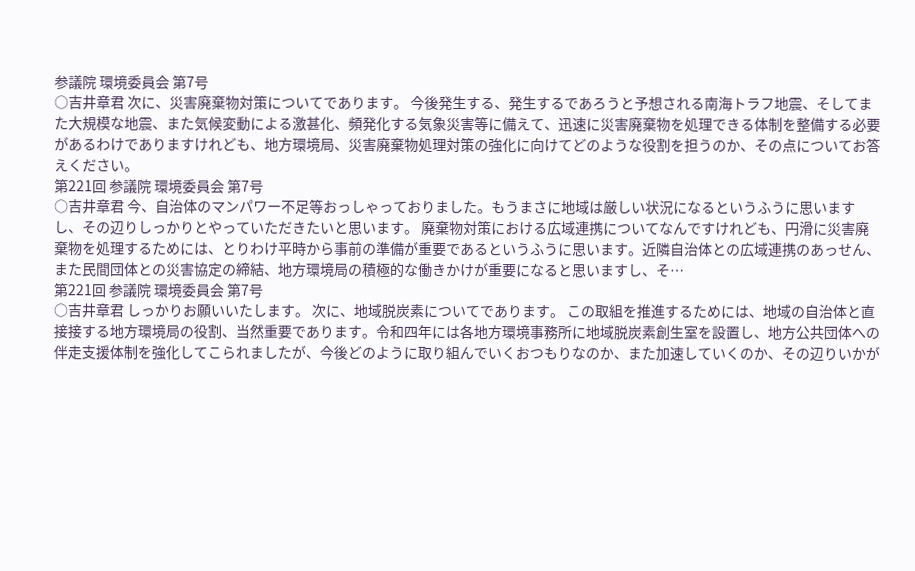参議院 環境委員会 第7号
○吉井章君 次に、災害廃棄物対策についてであります。 今後発生する、発生するであろうと予想される南海トラフ地震、そしてまた大規模な地震、また気候変動による激甚化、頻発化する気象災害等に備えて、迅速に災害廃棄物を処理できる体制を整備する必要があるわけでありますけれども、地方環境局、災害廃棄物処理対策の強化に向けてどのような役割を担うのか、その点についてお答えください。
第221回 参議院 環境委員会 第7号
○吉井章君 今、自治体のマンパワー不足等おっしゃっておりました。もうまさに地域は厳しい状況になるというふうに思いますし、その辺りしっかりとやっていただきたいと思います。 廃棄物対策における広域連携についてなんですけれども、円滑に災害廃棄物を処理するためには、とりわけ平時から事前の準備が重要であるというふうに思います。近隣自治体との広域連携のあっせん、また民間団体との災害協定の締結、地方環境局の積極的な働きかけが重要になると思いますし、そ…
第221回 参議院 環境委員会 第7号
○吉井章君 しっかりお願いいたします。 次に、地域脱炭素についてであります。 この取組を推進するためには、地域の自治体と直接接する地方環境局の役割、当然重要であります。令和四年には各地方環境事務所に地域脱炭素創生室を設置し、地方公共団体への伴走支援体制を強化してこられましたが、今後どのように取り組んでいくおつもりなのか、また加速していくのか、その辺りいかが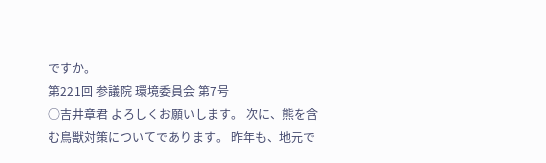ですか。
第221回 参議院 環境委員会 第7号
○吉井章君 よろしくお願いします。 次に、熊を含む鳥獣対策についてであります。 昨年も、地元で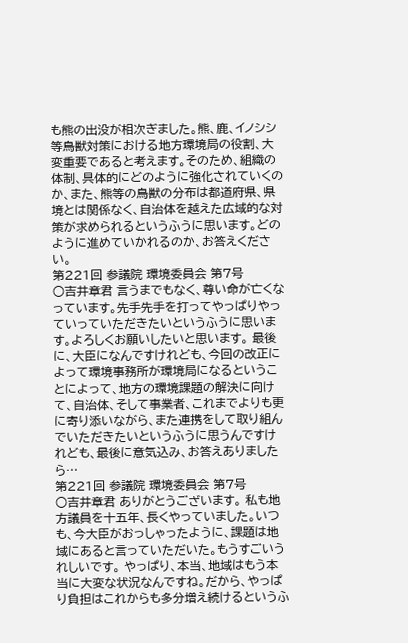も熊の出没が相次ぎました。熊、鹿、イノシシ等鳥獣対策における地方環境局の役割、大変重要であると考えます。そのため、組織の体制、具体的にどのように強化されていくのか、また、熊等の鳥獣の分布は都道府県、県境とは関係なく、自治体を越えた広域的な対策が求められるというふうに思います。どのように進めていかれるのか、お答えください。
第221回 参議院 環境委員会 第7号
○吉井章君 言うまでもなく、尊い命が亡くなっています。先手先手を打ってやっぱりやっていっていただきたいというふうに思います。よろしくお願いしたいと思います。 最後に、大臣になんですけれども、今回の改正によって環境事務所が環境局になるということによって、地方の環境課題の解決に向けて、自治体、そして事業者、これまでよりも更に寄り添いながら、また連携をして取り組んでいただきたいというふうに思うんですけれども、最後に意気込み、お答えありましたら…
第221回 参議院 環境委員会 第7号
○吉井章君 ありがとうございます。 私も地方議員を十五年、長くやっていました。いつも、今大臣がおっしゃったように、課題は地域にあると言っていただいた。もうすごいうれしいです。 やっぱり、本当、地域はもう本当に大変な状況なんですね。だから、やっぱり負担はこれからも多分増え続けるというふ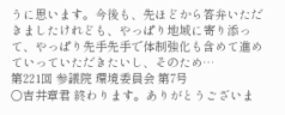うに思います。今後も、先ほどから答弁いただきましたけれども、やっぱり地域に寄り添って、やっぱり先手先手で体制強化も含めて進めていっていただきたいし、そのため…
第221回 参議院 環境委員会 第7号
○吉井章君 終わります。ありがとうございま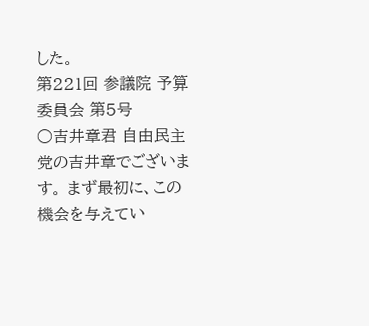した。
第221回 参議院 予算委員会 第5号
○吉井章君 自由民主党の吉井章でございます。 まず最初に、この機会を与えてい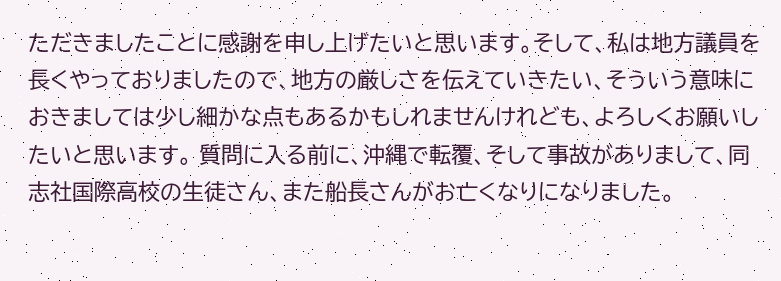ただきましたことに感謝を申し上げたいと思います。そして、私は地方議員を長くやっておりましたので、地方の厳しさを伝えていきたい、そういう意味におきましては少し細かな点もあるかもしれませんけれども、よろしくお願いしたいと思います。 質問に入る前に、沖縄で転覆、そして事故がありまして、同志社国際高校の生徒さん、また船長さんがお亡くなりになりました。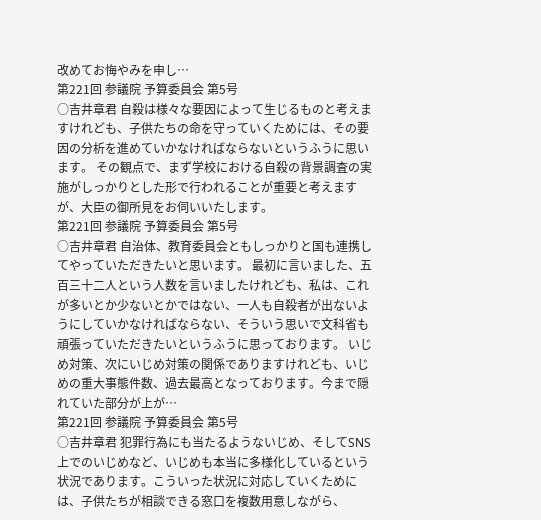改めてお悔やみを申し…
第221回 参議院 予算委員会 第5号
○吉井章君 自殺は様々な要因によって生じるものと考えますけれども、子供たちの命を守っていくためには、その要因の分析を進めていかなければならないというふうに思います。 その観点で、まず学校における自殺の背景調査の実施がしっかりとした形で行われることが重要と考えますが、大臣の御所見をお伺いいたします。
第221回 参議院 予算委員会 第5号
○吉井章君 自治体、教育委員会ともしっかりと国も連携してやっていただきたいと思います。 最初に言いました、五百三十二人という人数を言いましたけれども、私は、これが多いとか少ないとかではない、一人も自殺者が出ないようにしていかなければならない、そういう思いで文科省も頑張っていただきたいというふうに思っております。 いじめ対策、次にいじめ対策の関係でありますけれども、いじめの重大事態件数、過去最高となっております。今まで隠れていた部分が上が…
第221回 参議院 予算委員会 第5号
○吉井章君 犯罪行為にも当たるようないじめ、そしてSNS上でのいじめなど、いじめも本当に多様化しているという状況であります。こういった状況に対応していくためには、子供たちが相談できる窓口を複数用意しながら、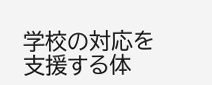学校の対応を支援する体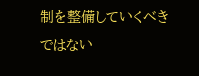制を整備していくべきではない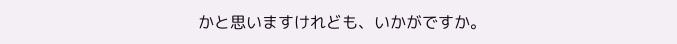かと思いますけれども、いかがですか。